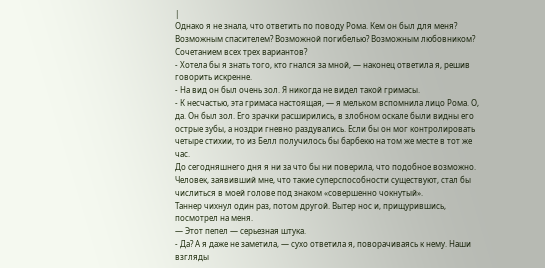|
Однако я не знала, что ответить по поводу Рома. Кем он был для меня? Возможным спасителем? Возможной погибелью? Возможным любовником? Сочетанием всех трех вариантов?
- Хотела бы я знать того, кто гнался за мной, — наконец ответила я, решив говорить искренне.
- На вид он был очень зол. Я никогда не видел такой гримасы.
- К несчастью, эта гримаса настоящая, — я мельком вспомнила лицо Рома. О, да. Он был зол. Его зрачки расширились, в злобном оскале были видны его острые зубы, а ноздри гневно раздувались. Если бы он мог контролировать четыре стихии, то из Белл получилось бы барбекю на том же месте в тот же час.
До сегодняшнего дня я ни за что бы ни поверила, что подобное возможно. Человек, заявивший мне, что такие суперспособности существуют, стал бы числиться в моей голове под знаком «совершенно чокнутый».
Таннер чихнул один раз, потом другой. Вытер нос и, прищурившись, посмотрел на меня.
— Этот пепел — серьезная штука.
- Да? А я даже не заметила, — сухо ответила я, поворачиваясь к нему. Наши взгляды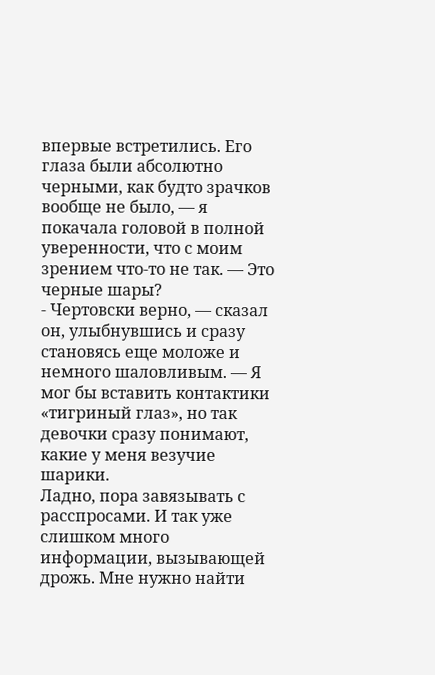впервые встретились. Его глаза были абсолютно черными, как будто зрачков вообще не было, — я покачала головой в полной уверенности, что с моим зрением что-то не так. — Это черные шары?
- Чертовски верно, — сказал он, улыбнувшись и сразу становясь еще моложе и немного шаловливым. — Я мог бы вставить контактики «тигриный глаз», но так девочки сразу понимают, какие у меня везучие шарики.
Ладно, пора завязывать с расспросами. И так уже слишком много информации, вызывающей дрожь. Мне нужно найти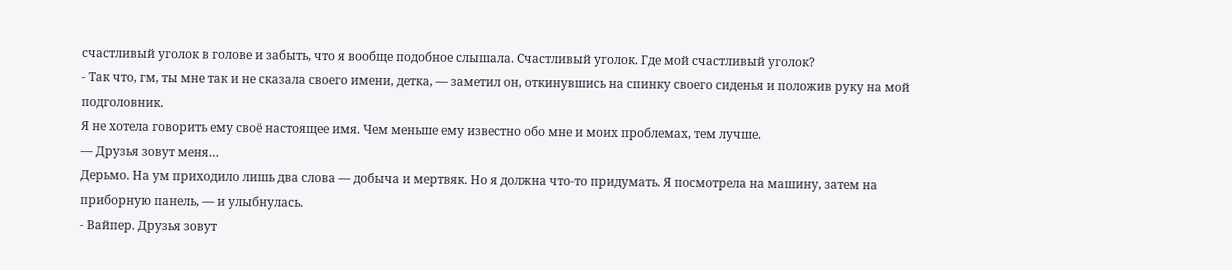счастливый уголок в голове и забыть, что я вообще подобное слышала. Счастливый уголок. Где мой счастливый уголок?
- Так что, гм, ты мне так и не сказала своего имени, детка, — заметил он, откинувшись на спинку своего сиденья и положив руку на мой подголовник.
Я не хотела говорить ему своё настоящее имя. Чем меньше ему известно обо мне и моих проблемах, тем лучше.
— Друзья зовут меня…
Дерьмо. На ум приходило лишь два слова — добыча и мертвяк. Но я должна что-то придумать. Я посмотрела на машину, затем на приборную панель, — и улыбнулась.
- Вайпер. Друзья зовут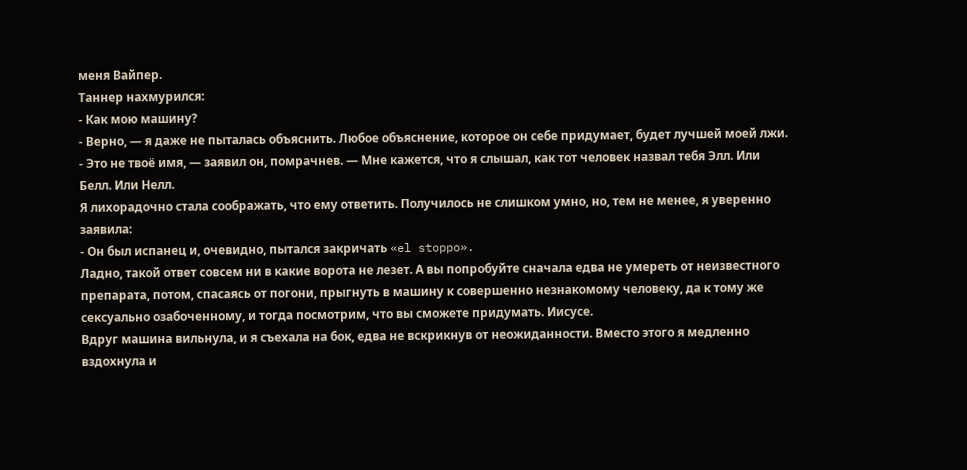меня Вайпер.
Таннер нахмурился:
- Как мою машину?
- Верно, — я даже не пыталась объяснить. Любое объяснение, которое он себе придумает, будет лучшей моей лжи.
- Это не твоё имя, — заявил он, помрачнев. — Мне кажется, что я слышал, как тот человек назвал тебя Элл. Или Белл. Или Нелл.
Я лихорадочно стала соображать, что ему ответить. Получилось не слишком умно, но, тем не менее, я уверенно заявила:
- Он был испанец и, очевидно, пытался закричать «el stoppo».
Ладно, такой ответ совсем ни в какие ворота не лезет. А вы попробуйте сначала едва не умереть от неизвестного препарата, потом, спасаясь от погони, прыгнуть в машину к совершенно незнакомому человеку, да к тому же сексуально озабоченному, и тогда посмотрим, что вы сможете придумать. Иисусе.
Вдруг машина вильнула, и я съехала на бок, едва не вскрикнув от неожиданности. Вместо этого я медленно вздохнула и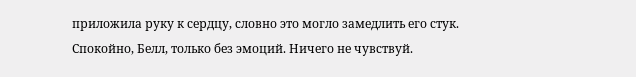приложила руку к сердцу, словно это могло замедлить его стук. Спокойно, Белл, только без эмоций. Ничего не чувствуй.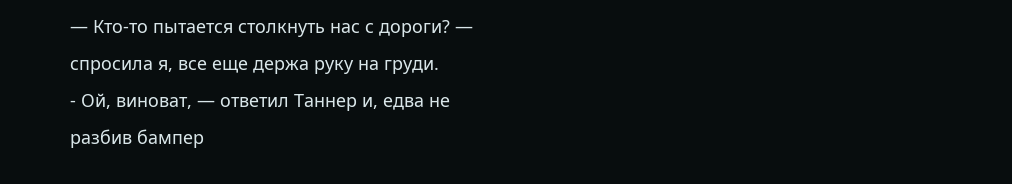— Кто-то пытается столкнуть нас с дороги? — спросила я, все еще держа руку на груди.
- Ой, виноват, — ответил Таннер и, едва не разбив бампер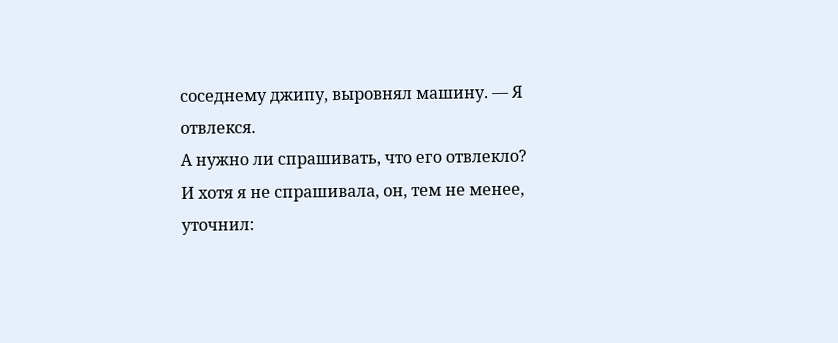соседнему джипу, выровнял машину. — Я отвлекся.
А нужно ли спрашивать, что его отвлекло?
И хотя я не спрашивала, он, тем не менее, уточнил: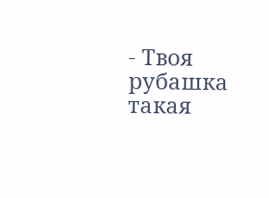- Твоя рубашка такая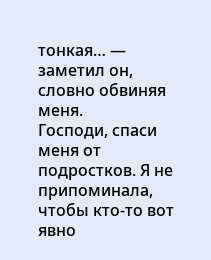тонкая… — заметил он, словно обвиняя меня.
Господи, спаси меня от подростков. Я не припоминала, чтобы кто-то вот явно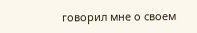говорил мне о своем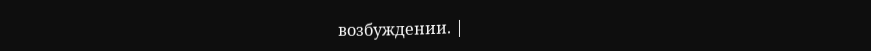возбуждении. |